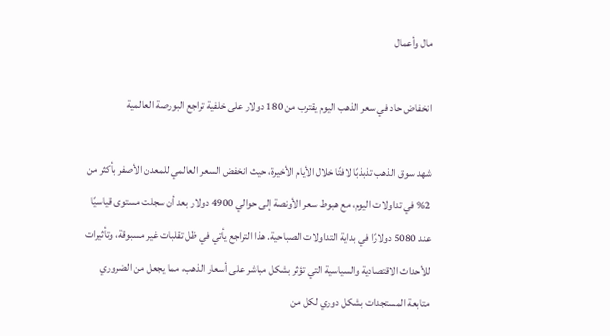مال وأعمال

انخفاض حاد في سعر الذهب اليوم يقترب من 180 دولار على خلفية تراجع البورصة العالمية

شهد سوق الذهب تذبذبًا لافتًا خلال الأيام الأخيرة، حيث انخفض السعر العالمي للمعدن الأصفر بأكثر من 2% في تداولات اليوم، مع هبوط سعر الأونصة إلى حوالي 4900 دولار بعد أن سجلت مستوى قياسيًا عند 5080 دولارًا في بداية التداولات الصباحية. هذا التراجع يأتي في ظل تقلبات غير مسبوقة، وتأثيرات للأحداث الاقتصادية والسياسية التي تؤثر بشكل مباشر على أسعار الذهب، مما يجعل من الضروري متابعة المستجدات بشكل دوري لكل من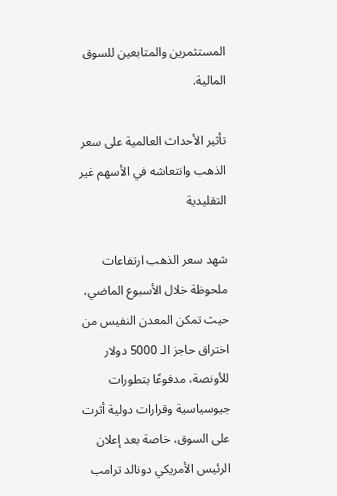المستثمرين والمتابعين للسوق المالية.

تأثير الأحداث العالمية على سعر الذهب وانتعاشه في الأسهم غير التقليدية

شهد سعر الذهب ارتفاعات ملحوظة خلال الأسبوع الماضي، حيث تمكن المعدن النفيس من اختراق حاجز الـ 5000 دولار للأونصة، مدفوعًا بتطورات جيوسياسية وقرارات دولية أثرت على السوق، خاصة بعد إعلان الرئيس الأمريكي دونالد ترامب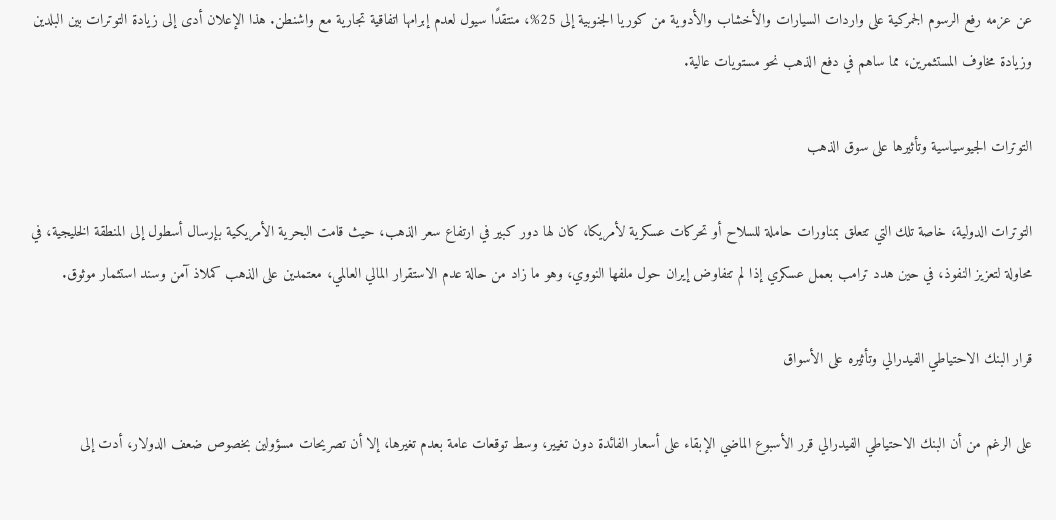عن عزمه رفع الرسوم الجمركية على واردات السيارات والأخشاب والأدوية من كوريا الجنوبية إلى 25%، منتقدًا سيول لعدم إبرامها اتفاقية تجارية مع واشنطن. هذا الإعلان أدى إلى زيادة التوترات بين البلدين وزيادة مخاوف المستثمرين، مما ساهم في دفع الذهب نحو مستويات عالية.

التوترات الجيوسياسية وتأثيرها على سوق الذهب

التوترات الدولية، خاصة تلك التي تتعلق بمناورات حاملة للسلاح أو تحركات عسكرية لأمريكا، كان لها دور كبير في ارتفاع سعر الذهب، حيث قامت البحرية الأمريكية بإرسال أسطول إلى المنطقة الخليجية، في محاولة لتعزيز النفوذ، في حين هدد ترامب بعمل عسكري إذا لم تتفاوض إيران حول ملفها النووي، وهو ما زاد من حالة عدم الاستقرار المالي العالمي، معتمدين على الذهب كملاذ آمن وسند استثمار موثوق.

قرار البنك الاحتياطي الفيدرالي وتأثيره على الأسواق

على الرغم من أن البنك الاحتياطي الفيدرالي قرر الأسبوع الماضي الإبقاء على أسعار الفائدة دون تغيير، وسط توقعات عامة بعدم تغيرها، إلا أن تصريحات مسؤولين بخصوص ضعف الدولار، أدت إلى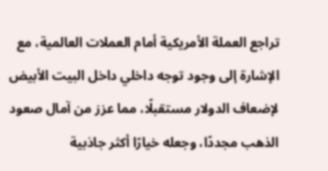تراجع العملة الأمريكية أمام العملات العالمية، مع الإشارة إلى وجود توجه داخلي داخل البيت الأبيض لإضعاف الدولار مستقبلًا، مما عزز من آمال صعود الذهب مجددًا، وجعله خيارًا أكثر جاذبية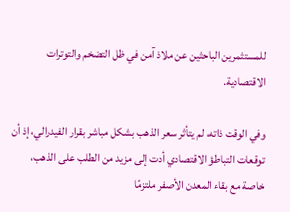للمستثمرين الباحثين عن ملاذ آمن في ظل التضخم والتوترات الاقتصادية.

وفي الوقت ذاته، لم يتأثر سعر الذهب بشكل مباشر بقرار الفيدرالي، إذ أن توقعات التباطؤ الاقتصادي أدت إلى مزيد من الطلب على الذهب، خاصة مع بقاء المعدن الأصفر ملتزمًا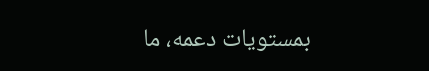بمستويات دعمه، ما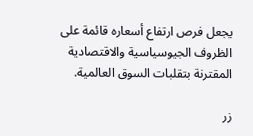يجعل فرص ارتفاع أسعاره قائمة على الظروف الجيوسياسية والاقتصادية المقترنة بتقلبات السوق العالمية.

زر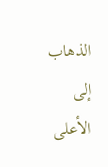الذهاب إلى الأعلى